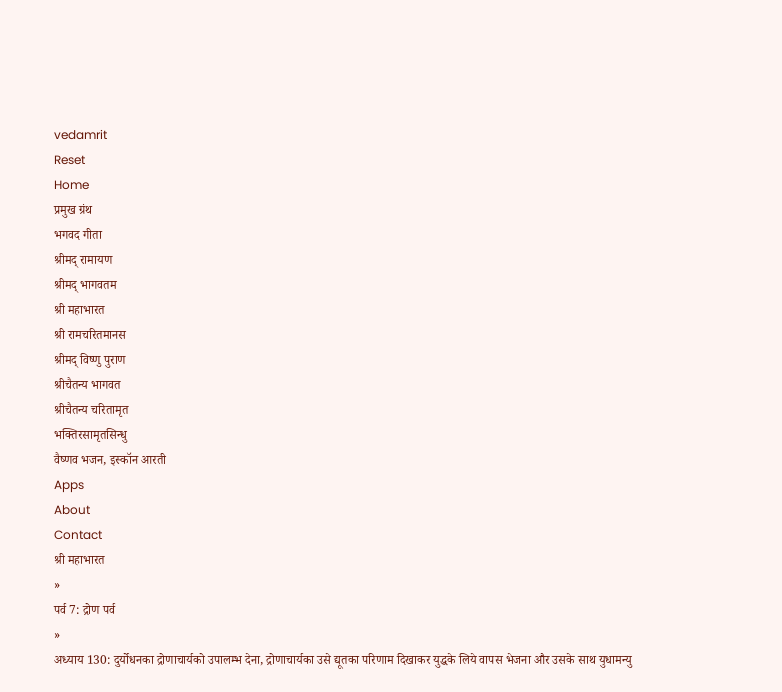vedamrit
Reset
Home
प्रमुख ग्रंथ
भगवद गीता
श्रीमद् रामायण
श्रीमद् भागवतम
श्री महाभारत
श्री रामचरितमानस
श्रीमद् विष्णु पुराण
श्रीचैतन्य भागवत
श्रीचैतन्य चरितामृत
भक्तिरसामृतसिन्धु
वैष्णव भजन, इस्कॉन आरती
Apps
About
Contact
श्री महाभारत
»
पर्व 7: द्रोण पर्व
»
अध्याय 130: दुर्योधनका द्रोणाचार्यको उपालम्भ देना, द्रोणाचार्यका उसे द्यूतका परिणाम दिखाकर युद्धके लिये वापस भेजना और उसके साथ युधामन्यु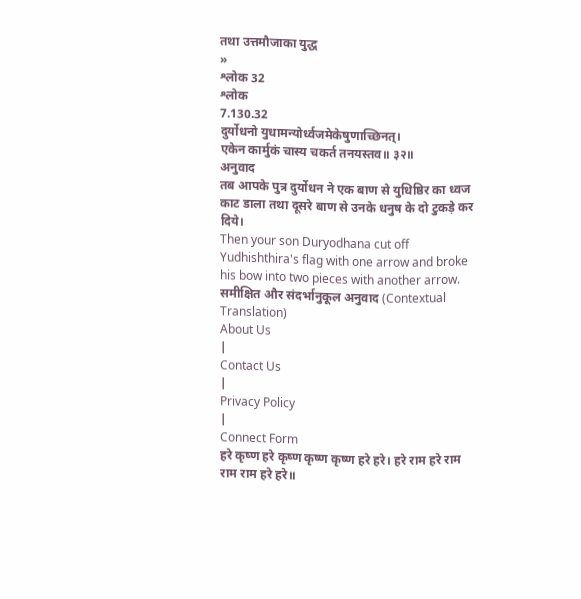तथा उत्तमौजाका युद्ध
»
श्लोक 32
श्लोक
7.130.32
दुर्योधनो युधामन्योर्ध्वजमेकेषुणाच्छिनत्।
एकेन कार्मुकं चास्य चकर्त तनयस्तव॥ ३२॥
अनुवाद
तब आपके पुत्र दुर्योधन ने एक बाण से युधिष्ठिर का ध्वज काट डाला तथा दूसरे बाण से उनके धनुष के दो टुकड़े कर दिये।
Then your son Duryodhana cut off Yudhishthira's flag with one arrow and broke his bow into two pieces with another arrow.
समीक्षित और संदर्भानुकूल अनुवाद (Contextual Translation)
About Us
|
Contact Us
|
Privacy Policy
|
Connect Form
हरे कृष्ण हरे कृष्ण कृष्ण कृष्ण हरे हरे। हरे राम हरे राम राम राम हरे हरे॥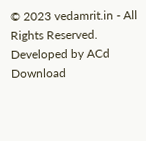© 2023 vedamrit.in - All Rights Reserved. Developed by ACd
Download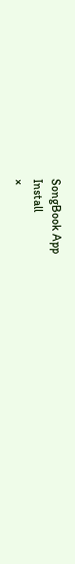SongBook App
Install
×